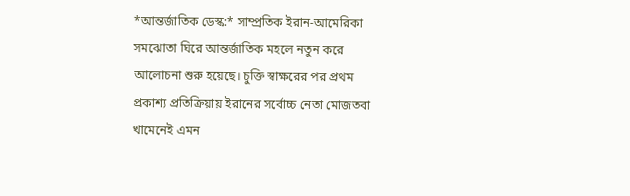*আন্তর্জাতিক ডেস্ক:* সাম্প্রতিক ইরান-আমেরিকা সমঝোতা ঘিরে আন্তর্জাতিক মহলে নতুন করে আলোচনা শুরু হয়েছে। চুক্তি স্বাক্ষরের পর প্রথম প্রকাশ্য প্রতিক্রিয়ায় ইরানের সর্বোচ্চ নেতা মোজতবা খামেনেই এমন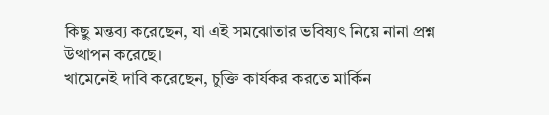কিছু মন্তব্য করেছেন, যা এই সমঝোতার ভবিষ্যৎ নিয়ে নানা প্রশ্ন উত্থাপন করেছে।
খামেনেই দাবি করেছেন, চুক্তি কার্যকর করতে মার্কিন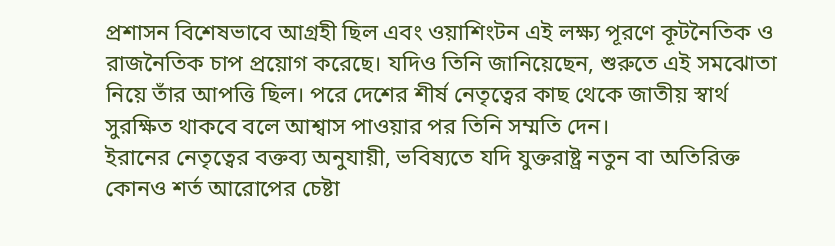প্রশাসন বিশেষভাবে আগ্রহী ছিল এবং ওয়াশিংটন এই লক্ষ্য পূরণে কূটনৈতিক ও রাজনৈতিক চাপ প্রয়োগ করেছে। যদিও তিনি জানিয়েছেন, শুরুতে এই সমঝোতা নিয়ে তাঁর আপত্তি ছিল। পরে দেশের শীর্ষ নেতৃত্বের কাছ থেকে জাতীয় স্বার্থ সুরক্ষিত থাকবে বলে আশ্বাস পাওয়ার পর তিনি সম্মতি দেন।
ইরানের নেতৃত্বের বক্তব্য অনুযায়ী, ভবিষ্যতে যদি যুক্তরাষ্ট্র নতুন বা অতিরিক্ত কোনও শর্ত আরোপের চেষ্টা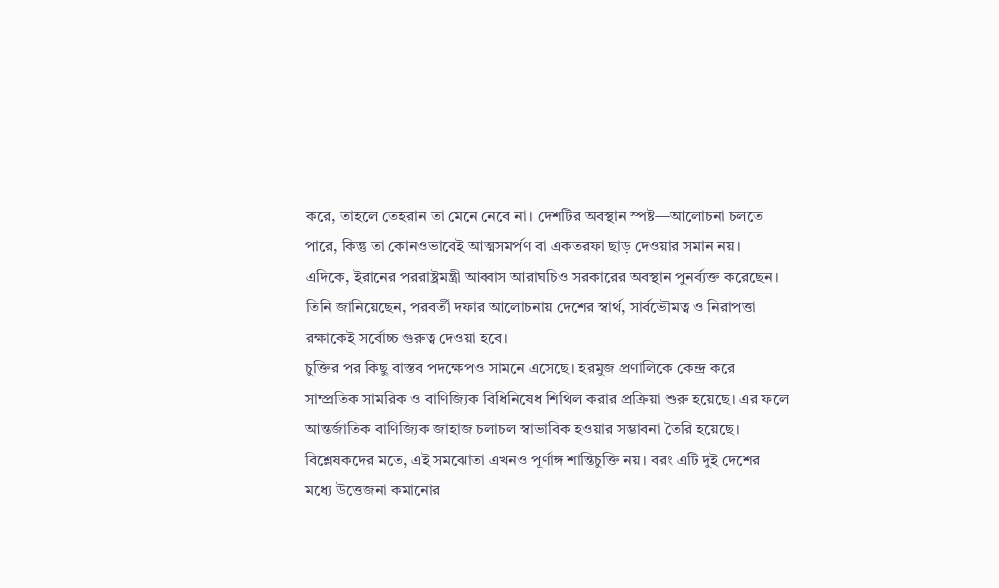করে, তাহলে তেহরান তা মেনে নেবে না। দেশটির অবস্থান স্পষ্ট—আলোচনা চলতে পারে, কিন্তু তা কোনওভাবেই আত্মসমর্পণ বা একতরফা ছাড় দেওয়ার সমান নয়।
এদিকে, ইরানের পররাষ্ট্রমন্ত্রী আব্বাস আরাঘচিও সরকারের অবস্থান পুনর্ব্যক্ত করেছেন। তিনি জানিয়েছেন, পরবর্তী দফার আলোচনায় দেশের স্বার্থ, সার্বভৌমত্ব ও নিরাপত্তা রক্ষাকেই সর্বোচ্চ গুরুত্ব দেওয়া হবে।
চুক্তির পর কিছু বাস্তব পদক্ষেপও সামনে এসেছে। হরমুজ প্রণালিকে কেন্দ্র করে সাম্প্রতিক সামরিক ও বাণিজ্যিক বিধিনিষেধ শিথিল করার প্রক্রিয়া শুরু হয়েছে। এর ফলে আন্তর্জাতিক বাণিজ্যিক জাহাজ চলাচল স্বাভাবিক হওয়ার সম্ভাবনা তৈরি হয়েছে।
বিশ্লেষকদের মতে, এই সমঝোতা এখনও পূর্ণাঙ্গ শান্তিচুক্তি নয়। বরং এটি দুই দেশের মধ্যে উত্তেজনা কমানোর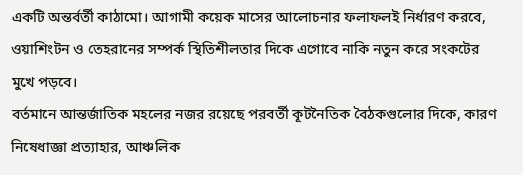একটি অন্তর্বর্তী কাঠামো। আগামী কয়েক মাসের আলোচনার ফলাফলই নির্ধারণ করবে, ওয়াশিংটন ও তেহরানের সম্পর্ক স্থিতিশীলতার দিকে এগোবে নাকি নতুন করে সংকটের মুখে পড়বে।
বর্তমানে আন্তর্জাতিক মহলের নজর রয়েছে পরবর্তী কূটনৈতিক বৈঠকগুলোর দিকে, কারণ নিষেধাজ্ঞা প্রত্যাহার, আঞ্চলিক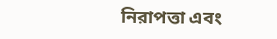নিরাপত্তা এবং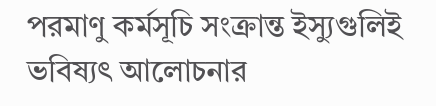পরমাণু কর্মসূচি সংক্রান্ত ইস্যুগুলিই ভবিষ্যৎ আলোচনার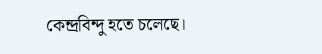কেন্দ্রবিন্দু হতে চলেছে।